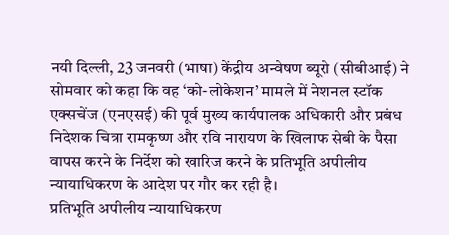नयी दिल्ली, 23 जनवरी (भाषा) केंद्रीय अन्वेषण ब्यूरो (सीबीआई) ने सोमवार को कहा कि वह ‘को-लोकेशन’ मामले में नेशनल स्टॉक एक्सचेंज (एनएसई) की पूर्व मुख्य कार्यपालक अधिकारी और प्रबंध निदेशक चित्रा रामकृष्ण और रवि नारायण के खिलाफ सेबी के पैसा वापस करने के निर्देश को खारिज करने के प्रतिभूति अपीलीय न्यायाधिकरण के आदेश पर गौर कर रही है।
प्रतिभूति अपीलीय न्यायाधिकरण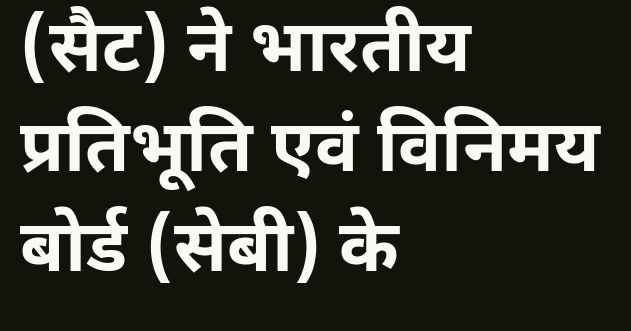(सैट) ने भारतीय प्रतिभूति एवं विनिमय बोर्ड (सेबी) के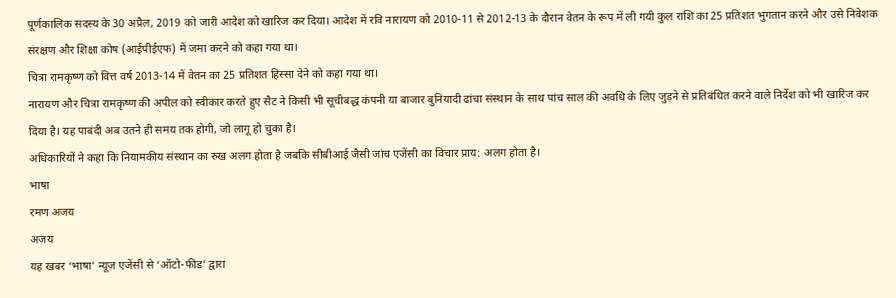पूर्णकालिक सदस्य के 30 अप्रैल, 2019 को जारी आदेश को खारिज कर दिया। आदेश में रवि नारायण को 2010-11 से 2012-13 के दौरान वेतन के रूप में ली गयी कुल राशि का 25 प्रतिशत भुगतान करने और उसे निवेशक संरक्षण और शिक्षा कोष (आईपीईएफ) में जमा करने को कहा गया था।
चित्रा रामकृष्ण को वित्त वर्ष 2013-14 में वेतन का 25 प्रतिशत हिस्सा देने को कहा गया था।
नारायण और चित्रा रामकृष्ण की अपील को स्वीकार करते हुए सैट ने किसी भी सूचीबद्ध कंपनी या बाजार बुनियादी ढांचा संस्थान के साथ पांच साल की अवधि के लिए जुड़ने से प्रतिबंधित करने वाले निर्देश को भी खारिज कर दिया है। यह पाबंदी अब उतने ही समय तक होगी, जो लागू हो चुका है।
अधिकारियों ने कहा कि नियामकीय संस्थान का रुख अलग होता है जबकि सीबीआई जैसी जांच एजेंसी का विचार प्राय: अलग होता है।
भाषा
रमण अजय
अजय
यह खबर ‘भाषा’ न्यूज़ एजेंसी से ‘ऑटो-फीड’ द्वारा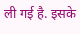ली गई है. इसके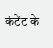कंटेंट के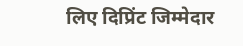लिए दिप्रिंट जिम्मेदार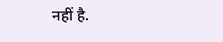नहीं है.